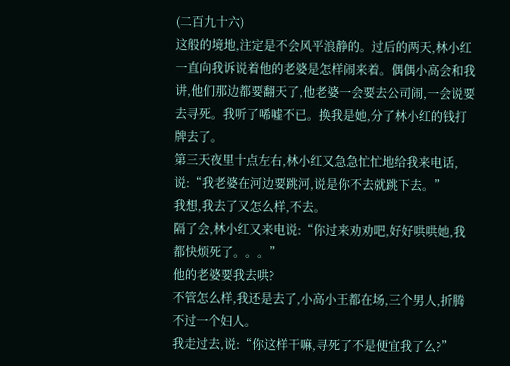(二百九十六)
这般的境地,注定是不会风平浪静的。过后的两天,林小红一直向我诉说着他的老婆是怎样闹来着。偶偶小高会和我讲,他们那边都要翻天了,他老婆一会要去公司闹,一会说要去寻死。我听了唏嘘不已。换我是她,分了林小红的钱打牌去了。
第三天夜里十点左右,林小红又急急忙忙地给我来电话,说:“我老婆在河边要跳河,说是你不去就跳下去。”
我想,我去了又怎么样,不去。
隔了会,林小红又来电说:“你过来劝劝吧,好好哄哄她,我都快烦死了。。。”
他的老婆要我去哄?
不管怎么样,我还是去了,小高小王都在场,三个男人,折腾不过一个妇人。
我走过去,说:“你这样干嘛,寻死了不是便宜我了么?”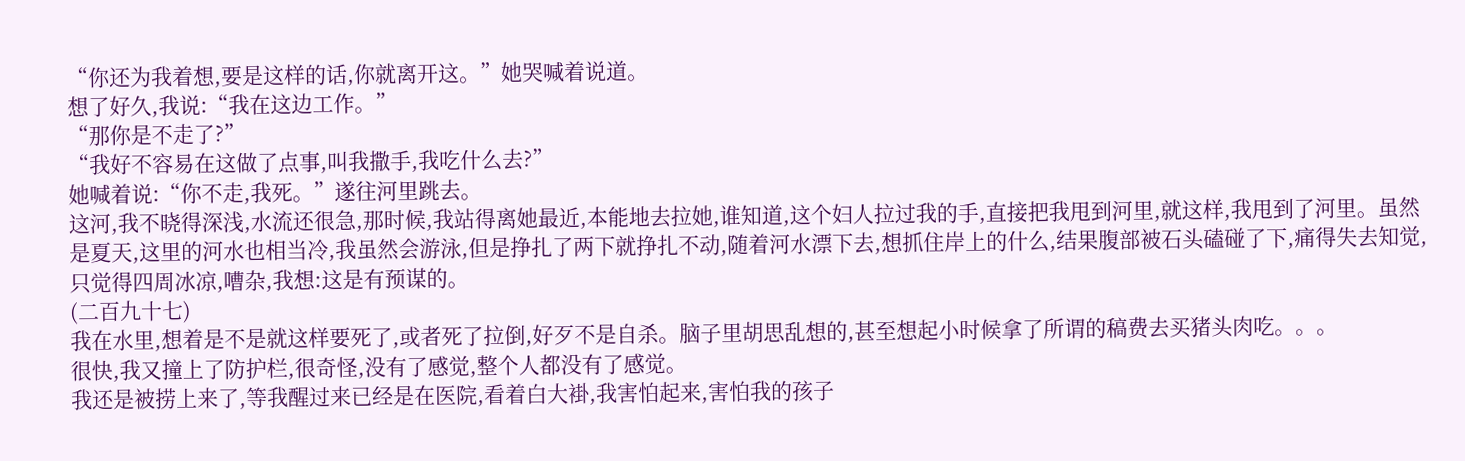“你还为我着想,要是这样的话,你就离开这。”她哭喊着说道。
想了好久,我说:“我在这边工作。”
“那你是不走了?”
“我好不容易在这做了点事,叫我撒手,我吃什么去?”
她喊着说:“你不走,我死。”遂往河里跳去。
这河,我不晓得深浅,水流还很急,那时候,我站得离她最近,本能地去拉她,谁知道,这个妇人拉过我的手,直接把我甩到河里,就这样,我甩到了河里。虽然是夏天,这里的河水也相当冷,我虽然会游泳,但是挣扎了两下就挣扎不动,随着河水漂下去,想抓住岸上的什么,结果腹部被石头磕碰了下,痛得失去知觉,只觉得四周冰凉,嘈杂,我想:这是有预谋的。
(二百九十七)
我在水里,想着是不是就这样要死了,或者死了拉倒,好歹不是自杀。脑子里胡思乱想的,甚至想起小时候拿了所谓的稿费去买猪头肉吃。。。
很快,我又撞上了防护栏,很奇怪,没有了感觉,整个人都没有了感觉。
我还是被捞上来了,等我醒过来已经是在医院,看着白大褂,我害怕起来,害怕我的孩子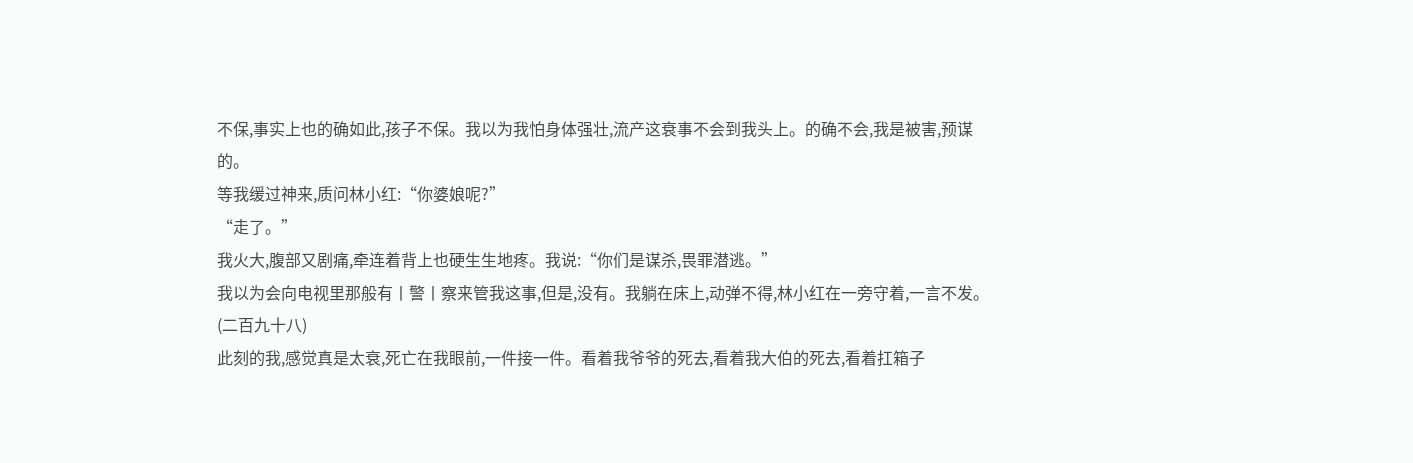不保,事实上也的确如此,孩子不保。我以为我怕身体强壮,流产这衰事不会到我头上。的确不会,我是被害,预谋的。
等我缓过神来,质问林小红:“你婆娘呢?”
“走了。”
我火大,腹部又剧痛,牵连着背上也硬生生地疼。我说:“你们是谋杀,畏罪潜逃。”
我以为会向电视里那般有丨警丨察来管我这事,但是,没有。我躺在床上,动弹不得,林小红在一旁守着,一言不发。
(二百九十八)
此刻的我,感觉真是太衰,死亡在我眼前,一件接一件。看着我爷爷的死去,看着我大伯的死去,看着扛箱子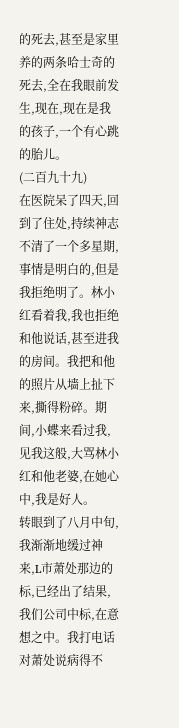的死去,甚至是家里养的两条哈士奇的死去,全在我眼前发生,现在,现在是我的孩子,一个有心跳的胎儿。
(二百九十九)
在医院呆了四天,回到了住处,持续神志不清了一个多星期,事情是明白的,但是我拒绝明了。林小红看着我,我也拒绝和他说话,甚至进我的房间。我把和他的照片从墙上扯下来,撕得粉碎。期间,小蝶来看过我,见我这般,大骂林小红和他老婆,在她心中,我是好人。
转眼到了八月中旬,我渐渐地缓过神来,L市萧处那边的标,已经出了结果,我们公司中标,在意想之中。我打电话对萧处说病得不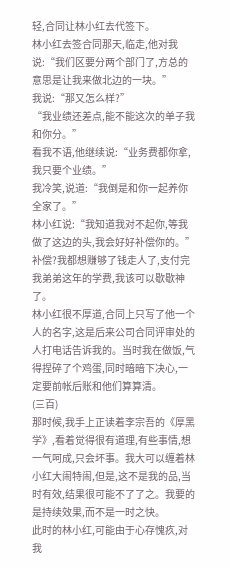轻,合同让林小红去代签下。
林小红去签合同那天,临走,他对我说:“我们区要分两个部门了,方总的意思是让我来做北边的一块。”
我说:“那又怎么样?”
“我业绩还差点,能不能这次的单子我和你分。”
看我不语,他继续说:“业务费都你拿,我只要个业绩。”
我冷笑,说道:“我倒是和你一起养你全家了。”
林小红说:“我知道我对不起你,等我做了这边的头,我会好好补偿你的。”
补偿?我都想赚够了钱走人了,支付完我弟弟这年的学费,我该可以歇歇神了。
林小红很不厚道,合同上只写了他一个人的名字,这是后来公司合同评审处的人打电话告诉我的。当时我在做饭,气得捏碎了个鸡蛋,同时暗暗下决心,一定要前帐后账和他们算算清。
(三百)
那时候,我手上正读着李宗吾的《厚黑学》,看着觉得很有道理,有些事情,想一气呵成,只会坏事。我大可以缠着林小红大闹特闹,但是,这不是我的品,当时有效,结果很可能不了了之。我要的是持续效果,而不是一时之快。
此时的林小红,可能由于心存愧疚,对我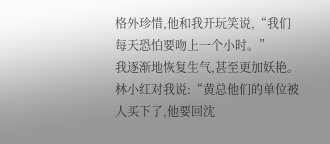格外珍惜,他和我开玩笑说,“我们每天恐怕要吻上一个小时。”
我逐渐地恢复生气,甚至更加妖艳。
林小红对我说:“黄总他们的单位被人买下了,他要回沈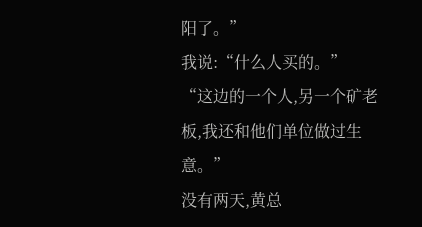阳了。”
我说:“什么人买的。”
“这边的一个人,另一个矿老板,我还和他们单位做过生意。”
没有两天,黄总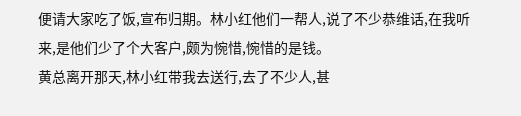便请大家吃了饭,宣布归期。林小红他们一帮人,说了不少恭维话,在我听来,是他们少了个大客户,颇为惋惜,惋惜的是钱。
黄总离开那天,林小红带我去送行,去了不少人,甚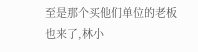至是那个买他们单位的老板也来了,林小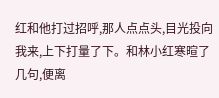红和他打过招呼,那人点点头,目光投向我来,上下打量了下。和林小红寒暄了几句,便离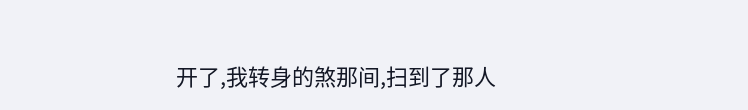开了,我转身的煞那间,扫到了那人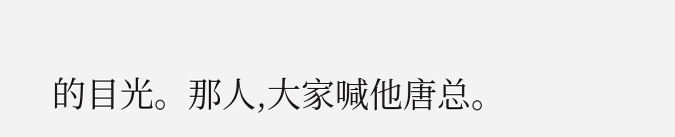的目光。那人,大家喊他唐总。